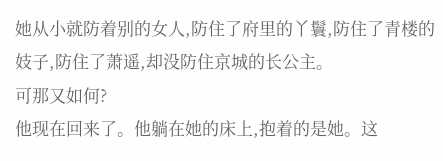她从小就防着别的女人,防住了府里的丫鬟,防住了青楼的妓子,防住了萧遥,却没防住京城的长公主。
可那又如何?
他现在回来了。他躺在她的床上,抱着的是她。这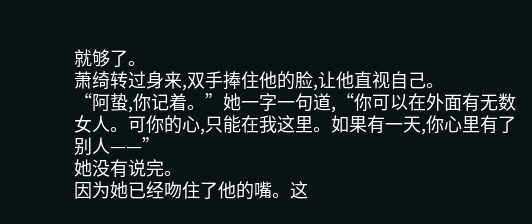就够了。
萧绮转过身来,双手捧住他的脸,让他直视自己。
“阿蛰,你记着。”她一字一句道,“你可以在外面有无数女人。可你的心,只能在我这里。如果有一天,你心里有了别人——”
她没有说完。
因为她已经吻住了他的嘴。这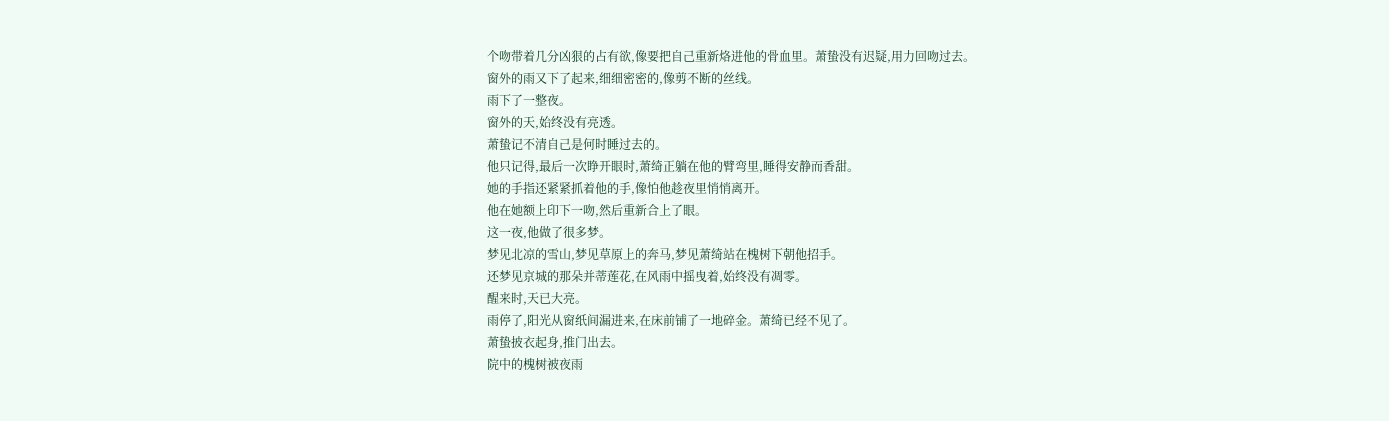个吻带着几分凶狠的占有欲,像要把自己重新烙进他的骨血里。萧蛰没有迟疑,用力回吻过去。
窗外的雨又下了起来,细细密密的,像剪不断的丝线。
雨下了一整夜。
窗外的天,始终没有亮透。
萧蛰记不清自己是何时睡过去的。
他只记得,最后一次睁开眼时,萧绮正躺在他的臂弯里,睡得安静而香甜。
她的手指还紧紧抓着他的手,像怕他趁夜里悄悄离开。
他在她额上印下一吻,然后重新合上了眼。
这一夜,他做了很多梦。
梦见北凉的雪山,梦见草原上的奔马,梦见萧绮站在槐树下朝他招手。
还梦见京城的那朵并蒂莲花,在风雨中摇曳着,始终没有凋零。
醒来时,天已大亮。
雨停了,阳光从窗纸间漏进来,在床前铺了一地碎金。萧绮已经不见了。
萧蛰披衣起身,推门出去。
院中的槐树被夜雨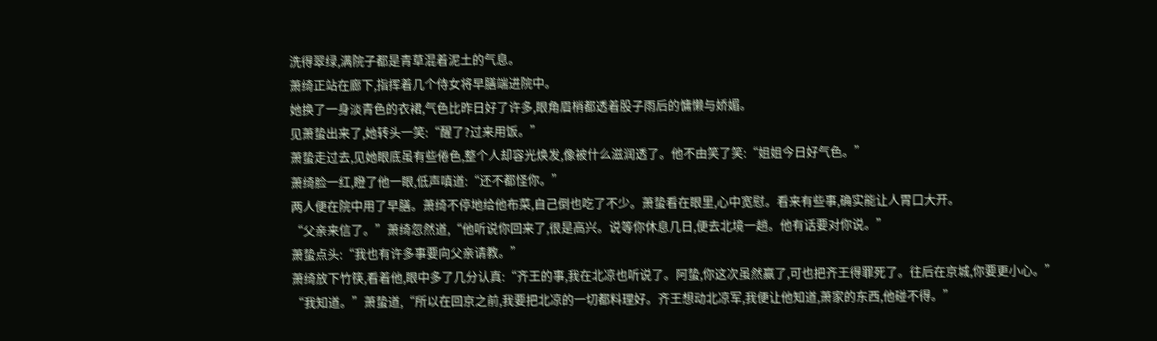洗得翠绿,满院子都是青草混着泥土的气息。
萧绮正站在廊下,指挥着几个侍女将早膳端进院中。
她换了一身淡青色的衣裙,气色比昨日好了许多,眼角眉梢都透着股子雨后的慵懒与娇媚。
见萧蛰出来了,她转头一笑:“醒了?过来用饭。”
萧蛰走过去,见她眼底虽有些倦色,整个人却容光焕发,像被什么滋润透了。他不由笑了笑:“姐姐今日好气色。”
萧绮脸一红,瞪了他一眼,低声嗔道:“还不都怪你。”
两人便在院中用了早膳。萧绮不停地给他布菜,自己倒也吃了不少。萧蛰看在眼里,心中宽慰。看来有些事,确实能让人胃口大开。
“父亲来信了。”萧绮忽然道,“他听说你回来了,很是高兴。说等你休息几日,便去北境一趟。他有话要对你说。”
萧蛰点头:“我也有许多事要向父亲请教。”
萧绮放下竹筷,看着他,眼中多了几分认真:“齐王的事,我在北凉也听说了。阿蛰,你这次虽然赢了,可也把齐王得罪死了。往后在京城,你要更小心。”
“我知道。”萧蛰道,“所以在回京之前,我要把北凉的一切都料理好。齐王想动北凉军,我便让他知道,萧家的东西,他碰不得。”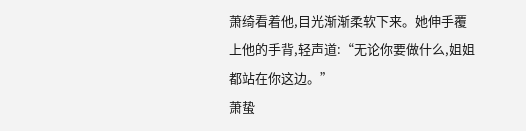萧绮看着他,目光渐渐柔软下来。她伸手覆上他的手背,轻声道:“无论你要做什么,姐姐都站在你这边。”
萧蛰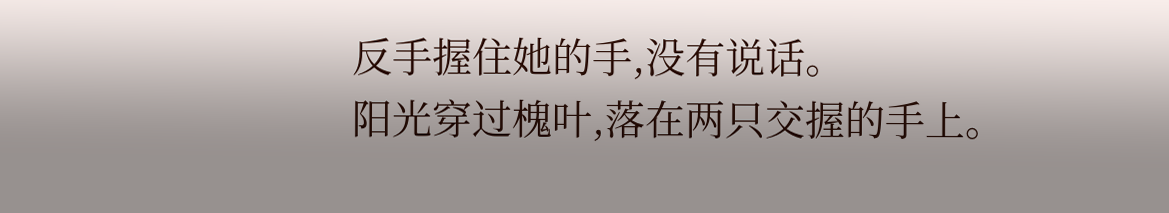反手握住她的手,没有说话。
阳光穿过槐叶,落在两只交握的手上。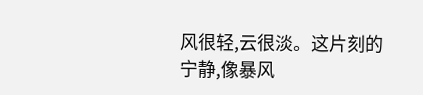风很轻,云很淡。这片刻的宁静,像暴风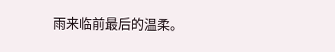雨来临前最后的温柔。